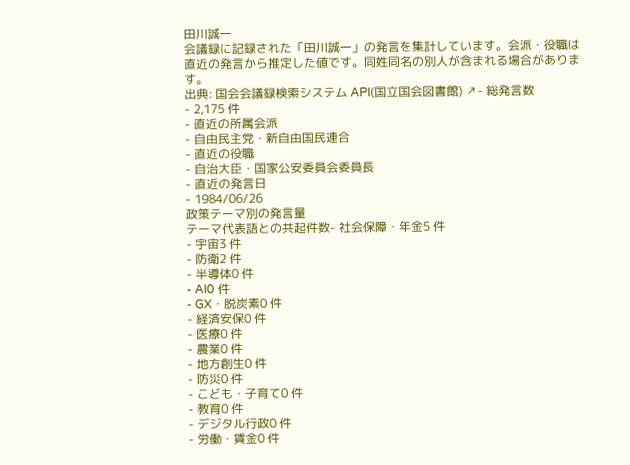田川誠一
会議録に記録された「田川誠一」の発言を集計しています。会派・役職は直近の発言から推定した値です。同姓同名の別人が含まれる場合があります。
出典: 国会会議録検索システム API(国立国会図書館) ↗- 総発言数
- 2,175 件
- 直近の所属会派
- 自由民主党・新自由国民連合
- 直近の役職
- 自治大臣・国家公安委員会委員長
- 直近の発言日
- 1984/06/26
政策テーマ別の発言量
テーマ代表語との共起件数- 社会保障・年金5 件
- 宇宙3 件
- 防衛2 件
- 半導体0 件
- AI0 件
- GX・脱炭素0 件
- 経済安保0 件
- 医療0 件
- 農業0 件
- 地方創生0 件
- 防災0 件
- こども・子育て0 件
- 教育0 件
- デジタル行政0 件
- 労働・賃金0 件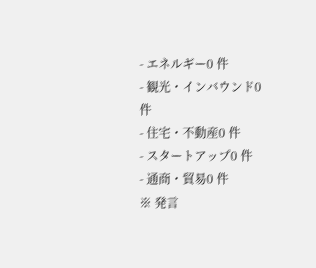- エネルギー0 件
- 観光・インバウンド0 件
- 住宅・不動産0 件
- スタートアップ0 件
- 通商・貿易0 件
※ 発言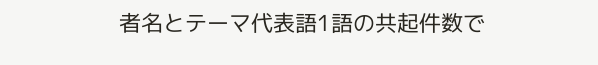者名とテーマ代表語1語の共起件数で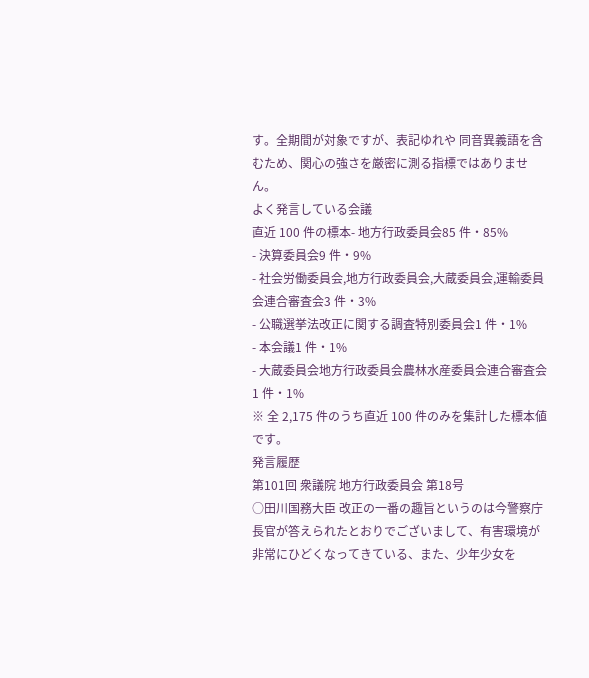す。全期間が対象ですが、表記ゆれや 同音異義語を含むため、関心の強さを厳密に測る指標ではありません。
よく発言している会議
直近 100 件の標本- 地方行政委員会85 件・85%
- 決算委員会9 件・9%
- 社会労働委員会,地方行政委員会,大蔵委員会,運輸委員会連合審査会3 件・3%
- 公職選挙法改正に関する調査特別委員会1 件・1%
- 本会議1 件・1%
- 大蔵委員会地方行政委員会農林水産委員会連合審査会1 件・1%
※ 全 2,175 件のうち直近 100 件のみを集計した標本値です。
発言履歴
第101回 衆議院 地方行政委員会 第18号
○田川国務大臣 改正の一番の趣旨というのは今警察庁長官が答えられたとおりでございまして、有害環境が非常にひどくなってきている、また、少年少女を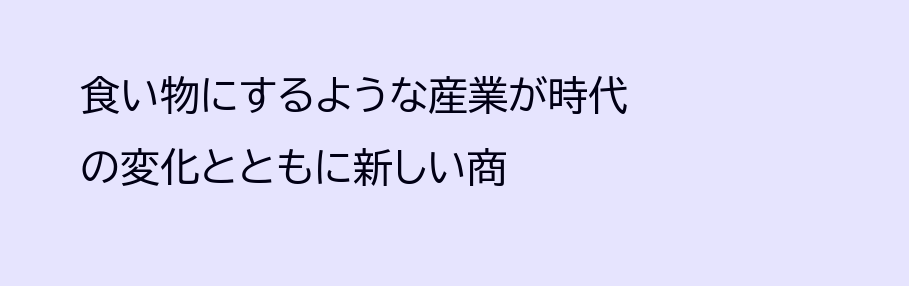食い物にするような産業が時代の変化とともに新しい商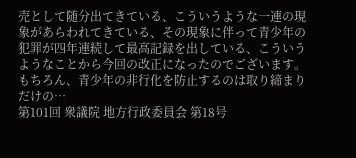売として随分出てきている、こういうような一連の現象があらわれてきている、その現象に伴って青少年の犯罪が四年連続して最高記録を出している、こういうようなことから今回の改正になったのでございます。 もちろん、青少年の非行化を防止するのは取り締まりだけの…
第101回 衆議院 地方行政委員会 第18号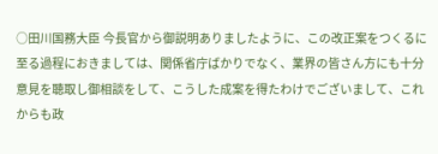○田川国務大臣 今長官から御説明ありましたように、この改正案をつくるに至る過程におきましては、関係省庁ばかりでなく、業界の皆さん方にも十分意見を聴取し御相談をして、こうした成案を得たわけでございまして、これからも政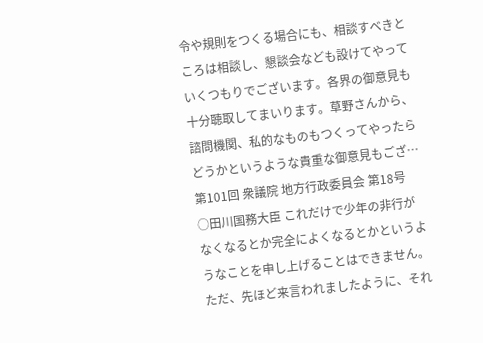令や規則をつくる場合にも、相談すべきところは相談し、懇談会なども設けてやっていくつもりでございます。各界の御意見も十分聴取してまいります。草野さんから、諮問機関、私的なものもつくってやったらどうかというような貴重な御意見もござ…
第101回 衆議院 地方行政委員会 第18号
○田川国務大臣 これだけで少年の非行がなくなるとか完全によくなるとかというようなことを申し上げることはできません。ただ、先ほど来言われましたように、それ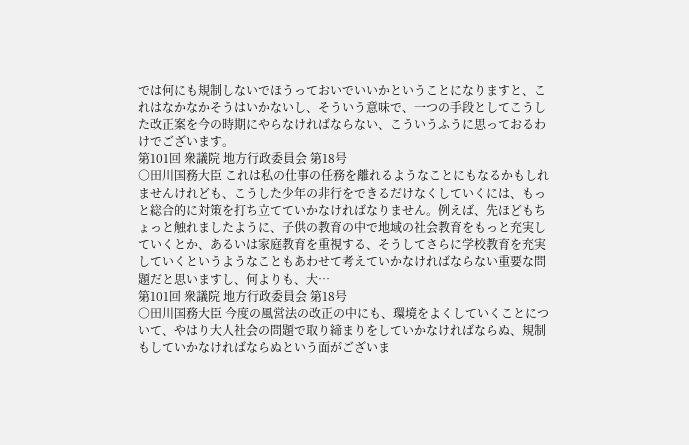では何にも規制しないでほうっておいでいいかということになりますと、これはなかなかそうはいかないし、そういう意味で、一つの手段としてこうした改正案を今の時期にやらなければならない、こういうふうに思っておるわけでございます。
第101回 衆議院 地方行政委員会 第18号
○田川国務大臣 これは私の仕事の任務を離れるようなことにもなるかもしれませんけれども、こうした少年の非行をできるだけなくしていくには、もっと総合的に対策を打ち立てていかなければなりません。例えば、先ほどもちょっと触れましたように、子供の教育の中で地域の社会教育をもっと充実していくとか、あるいは家庭教育を重視する、そうしてさらに学校教育を充実していくというようなこともあわせて考えていかなければならない重要な問題だと思いますし、何よりも、大…
第101回 衆議院 地方行政委員会 第18号
○田川国務大臣 今度の風営法の改正の中にも、環境をよくしていくことについて、やはり大人社会の問題で取り締まりをしていかなければならぬ、規制もしていかなければならぬという面がございま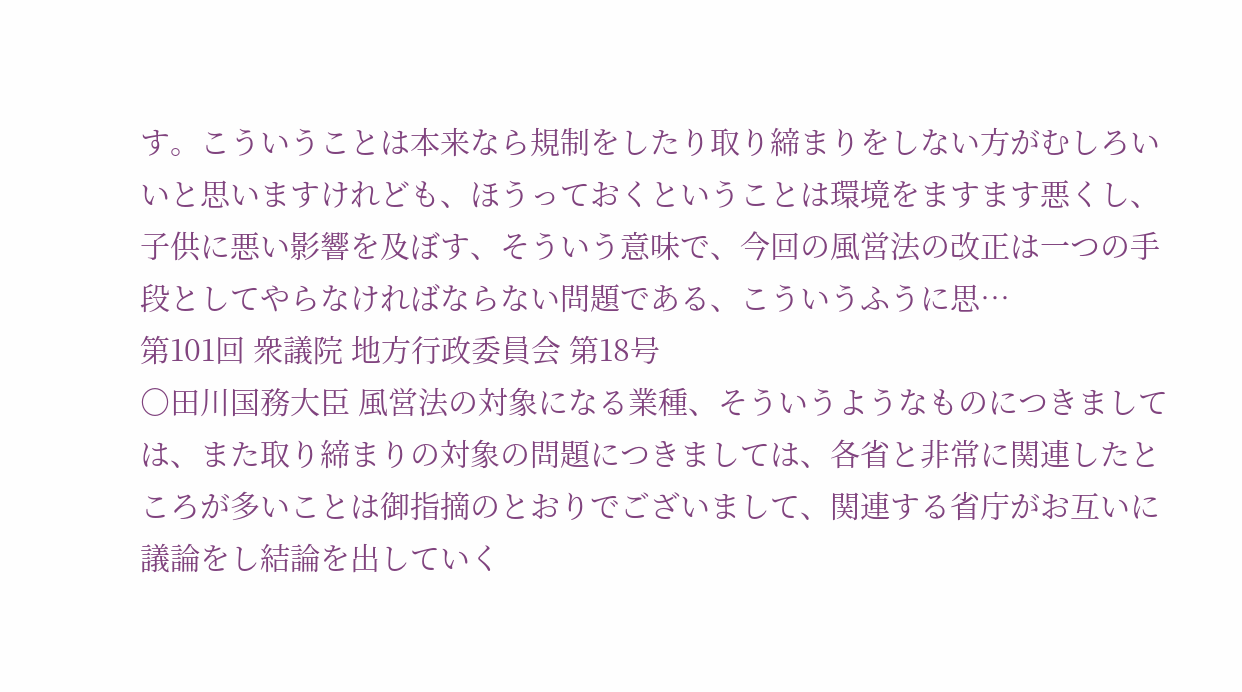す。こういうことは本来なら規制をしたり取り締まりをしない方がむしろいいと思いますけれども、ほうっておくということは環境をますます悪くし、子供に悪い影響を及ぼす、そういう意味で、今回の風営法の改正は一つの手段としてやらなければならない問題である、こういうふうに思…
第101回 衆議院 地方行政委員会 第18号
○田川国務大臣 風営法の対象になる業種、そういうようなものにつきましては、また取り締まりの対象の問題につきましては、各省と非常に関連したところが多いことは御指摘のとおりでございまして、関連する省庁がお互いに議論をし結論を出していく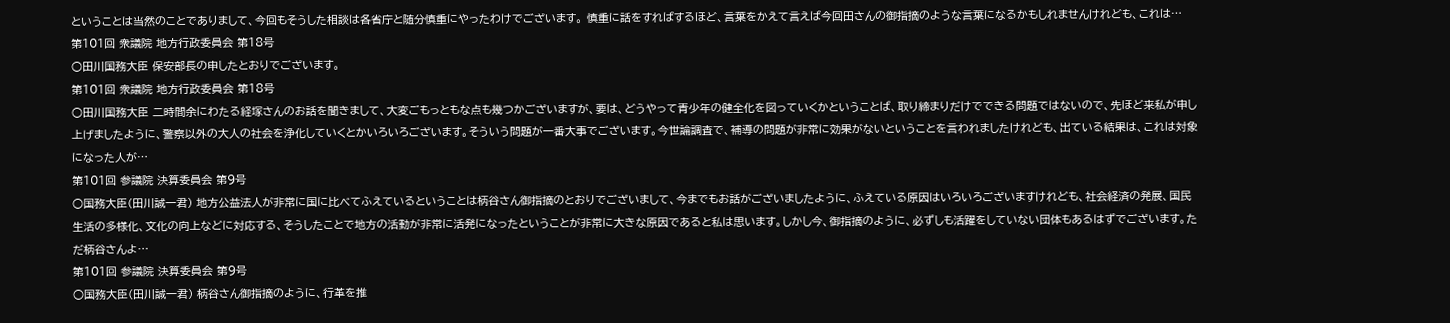ということは当然のことでありまして、今回もそうした相談は各省庁と随分慎重にやったわけでございます。 慎重に話をすればするほど、言葉をかえて言えば今回田さんの御指摘のような言葉になるかもしれませんけれども、これは…
第101回 衆議院 地方行政委員会 第18号
○田川国務大臣 保安部長の申したとおりでございます。
第101回 衆議院 地方行政委員会 第18号
○田川国務大臣 二時間余にわたる経塚さんのお話を聞きまして、大変ごもっともな点も幾つかございますが、要は、どうやって青少年の健全化を図っていくかということば、取り締まりだけでできる問題ではないので、先ほど来私が申し上げましたように、警察以外の大人の社会を浄化していくとかいろいろございます。そういう問題が一番大事でございます。今世論調査で、補導の問題が非常に効果がないということを言われましたけれども、出ている結果は、これは対象になった人が…
第101回 参議院 決算委員会 第9号
○国務大臣(田川誠一君) 地方公益法人が非常に国に比べてふえているということは柄谷さん御指摘のとおりでございまして、今までもお話がございましたように、ふえている原因はいろいろございますけれども、社会経済の発展、国民生活の多様化、文化の向上などに対応する、そうしたことで地方の活動が非常に活発になったということが非常に大きな原因であると私は思います。しかし今、御指摘のように、必ずしも活躍をしていない団体もあるはずでございます。ただ柄谷さんよ…
第101回 参議院 決算委員会 第9号
○国務大臣(田川誠一君) 柄谷さん御指摘のように、行革を推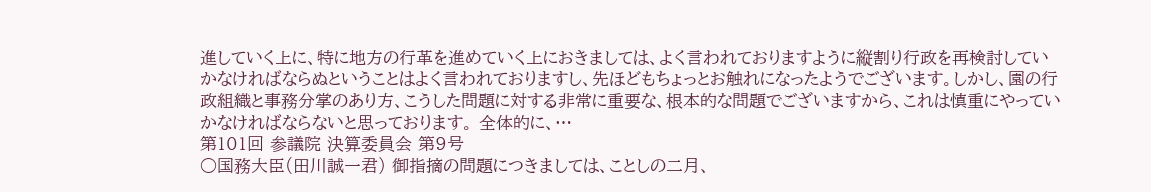進していく上に、特に地方の行革を進めていく上におきましては、よく言われておりますように縦割り行政を再検討していかなければならぬということはよく言われておりますし、先ほどもちょっとお触れになったようでございます。しかし、園の行政組織と事務分掌のあり方、こうした問題に対する非常に重要な、根本的な問題でございますから、これは慎重にやっていかなければならないと思っております。 全体的に、…
第101回 参議院 決算委員会 第9号
○国務大臣(田川誠一君) 御指摘の問題につきましては、ことしの二月、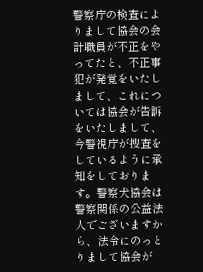警察庁の検査によりまして協会の会計職員が不正をやってたと、不正事犯が発覚をいたしまして、これについては協会が告訴をいたしまして、今警視庁が捜査をしているように承知をしております。警察犬協会は警察関係の公益法人でございますから、法令にのっとりまして協会が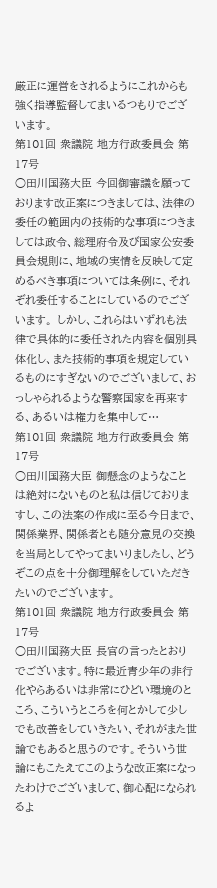厳正に運営をされるようにこれからも強く指導監督してまいるつもりでございます。
第101回 衆議院 地方行政委員会 第17号
○田川国務大臣 今回御審議を願っております改正案につきましては、法律の委任の範囲内の技術的な事項につきましては政令、総理府令及び国家公安委員会規則に、地域の実情を反映して定めるべき事項については条例に、それぞれ委任することにしているのでございます。 しかし、これらはいずれも法律で具体的に委任された内容を個別具体化し、また技術的事項を規定しているものにすぎないのでございまして、おっしゃられるような警察国家を再来する、あるいは権力を集中して…
第101回 衆議院 地方行政委員会 第17号
○田川国務大臣 御懸念のようなことは絶対にないものと私は信じておりますし、この法案の作成に至る今日まで、関係業界、関係者とも随分意見の交換を当局としてやってまいりましたし、どうぞこの点を十分御理解をしていただきたいのでございます。
第101回 衆議院 地方行政委員会 第17号
○田川国務大臣 長官の言ったとおりでございます。特に最近青少年の非行化やらあるいは非常にひどい環境のところ、こういうところを何とかして少しでも改善をしていきたい、それがまた世論でもあると思うのです。そういう世論にもこたえてこのような改正案になったわけでございまして、御心配になられるよ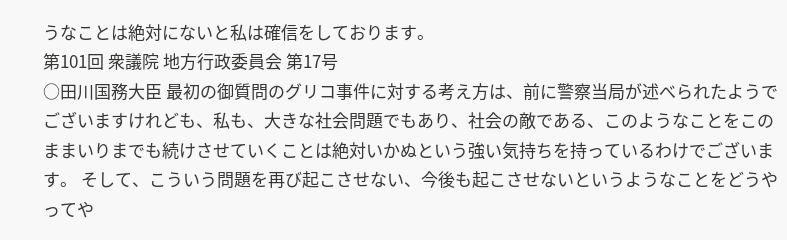うなことは絶対にないと私は確信をしております。
第101回 衆議院 地方行政委員会 第17号
○田川国務大臣 最初の御質問のグリコ事件に対する考え方は、前に警察当局が述べられたようでございますけれども、私も、大きな社会問題でもあり、社会の敵である、このようなことをこのままいりまでも続けさせていくことは絶対いかぬという強い気持ちを持っているわけでございます。 そして、こういう問題を再び起こさせない、今後も起こさせないというようなことをどうやってや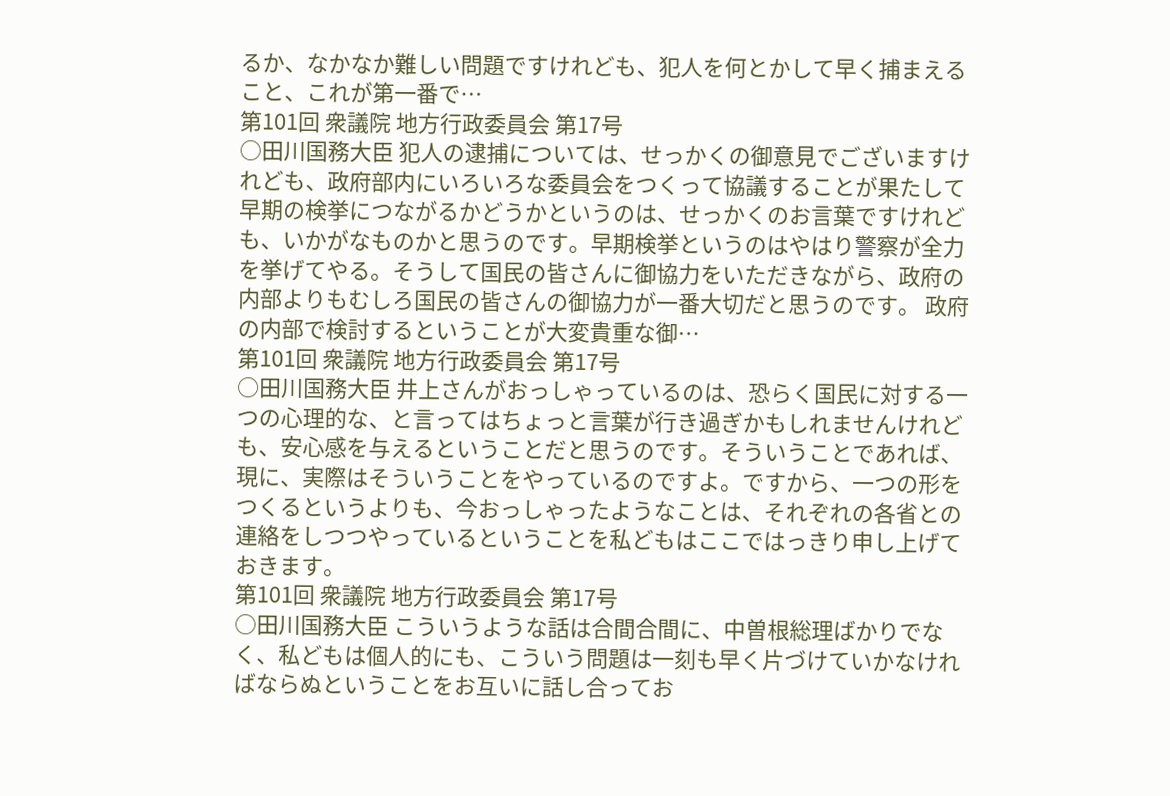るか、なかなか難しい問題ですけれども、犯人を何とかして早く捕まえること、これが第一番で…
第101回 衆議院 地方行政委員会 第17号
○田川国務大臣 犯人の逮捕については、せっかくの御意見でございますけれども、政府部内にいろいろな委員会をつくって協議することが果たして早期の検挙につながるかどうかというのは、せっかくのお言葉ですけれども、いかがなものかと思うのです。早期検挙というのはやはり警察が全力を挙げてやる。そうして国民の皆さんに御協力をいただきながら、政府の内部よりもむしろ国民の皆さんの御協力が一番大切だと思うのです。 政府の内部で検討するということが大変貴重な御…
第101回 衆議院 地方行政委員会 第17号
○田川国務大臣 井上さんがおっしゃっているのは、恐らく国民に対する一つの心理的な、と言ってはちょっと言葉が行き過ぎかもしれませんけれども、安心感を与えるということだと思うのです。そういうことであれば、現に、実際はそういうことをやっているのですよ。ですから、一つの形をつくるというよりも、今おっしゃったようなことは、それぞれの各省との連絡をしつつやっているということを私どもはここではっきり申し上げておきます。
第101回 衆議院 地方行政委員会 第17号
○田川国務大臣 こういうような話は合間合間に、中曽根総理ばかりでなく、私どもは個人的にも、こういう問題は一刻も早く片づけていかなければならぬということをお互いに話し合ってお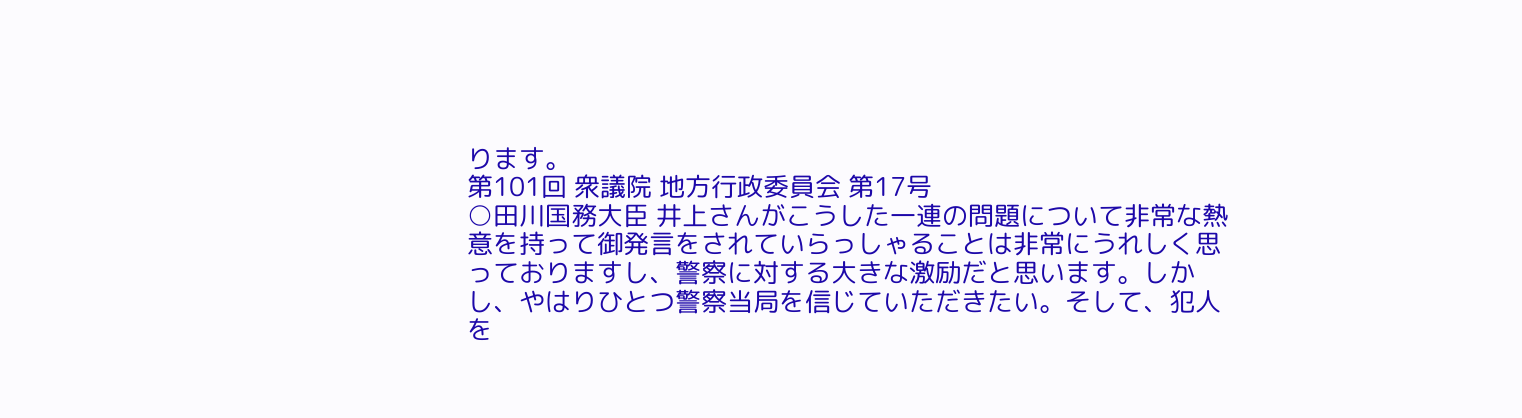ります。
第101回 衆議院 地方行政委員会 第17号
○田川国務大臣 井上さんがこうした一連の問題について非常な熱意を持って御発言をされていらっしゃることは非常にうれしく思っておりますし、警察に対する大きな激励だと思います。しかし、やはりひとつ警察当局を信じていただきたい。そして、犯人を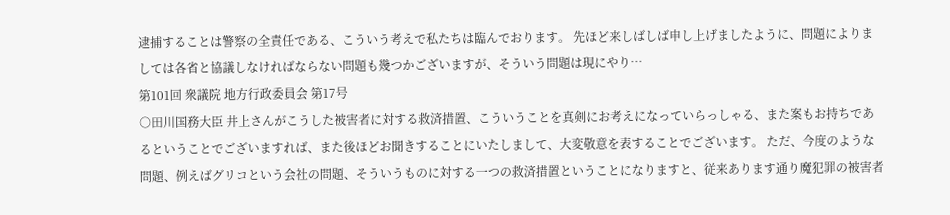逮捕することは警察の全責任である、こういう考えで私たちは臨んでおります。 先ほど来しばしば申し上げましたように、問題によりましては各省と協議しなければならない問題も幾つかございますが、そういう問題は現にやり…
第101回 衆議院 地方行政委員会 第17号
○田川国務大臣 井上さんがこうした被害者に対する救済措置、こういうことを真剣にお考えになっていらっしゃる、また案もお持ちであるということでございますれば、また後ほどお聞きすることにいたしまして、大変敬意を表することでございます。 ただ、今度のような問題、例えばグリコという会社の問題、そういうものに対する一つの救済措置ということになりますと、従来あります通り魔犯罪の被害者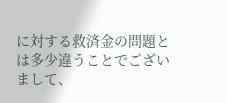に対する救済金の問題とは多少違うことでございまして、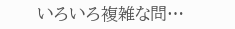いろいろ複雑な問…